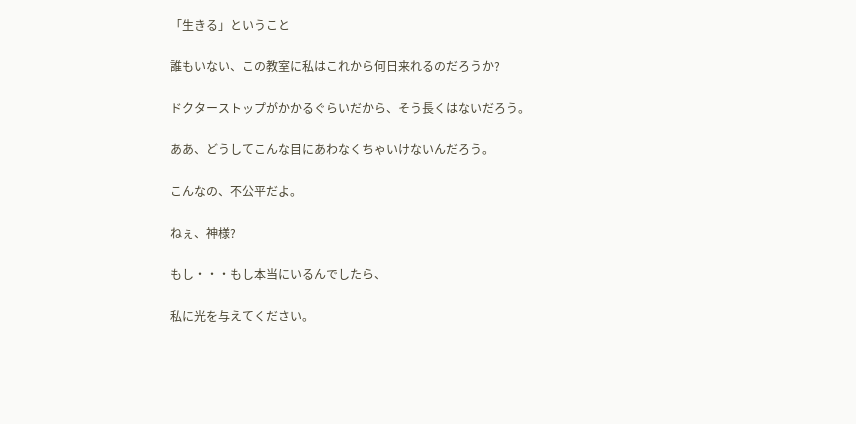「生きる」ということ

誰もいない、この教室に私はこれから何日来れるのだろうか?

ドクターストップがかかるぐらいだから、そう長くはないだろう。

ああ、どうしてこんな目にあわなくちゃいけないんだろう。

こんなの、不公平だよ。

ねぇ、神様?

もし・・・もし本当にいるんでしたら、

私に光を与えてください。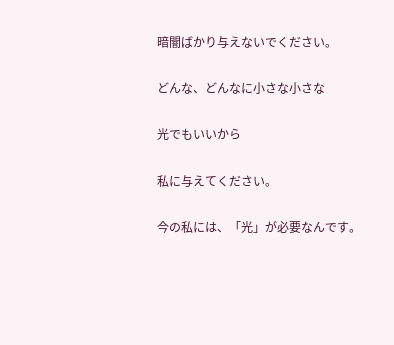暗闇ばかり与えないでください。

どんな、どんなに小さな小さな

光でもいいから

私に与えてください。

今の私には、「光」が必要なんです。